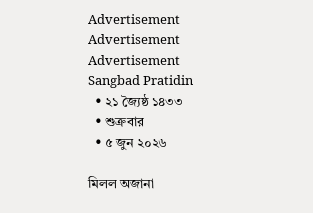Advertisement
Advertisement
Advertisement
Sangbad Pratidin
  • ২১ জ্যৈষ্ঠ ১৪৩৩
  • শুক্রবার
  • ৫ জুন ২০২৬

মিলল অজানা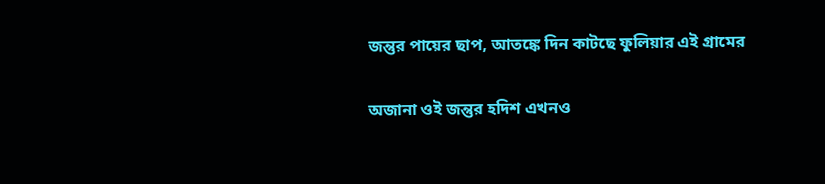জন্তুর পায়ের ছাপ, আতঙ্কে দিন কাটছে ফুলিয়ার এই গ্রামের

অজানা ওই জন্তুর হদিশ এখনও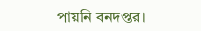পায়নি বনদপ্তর।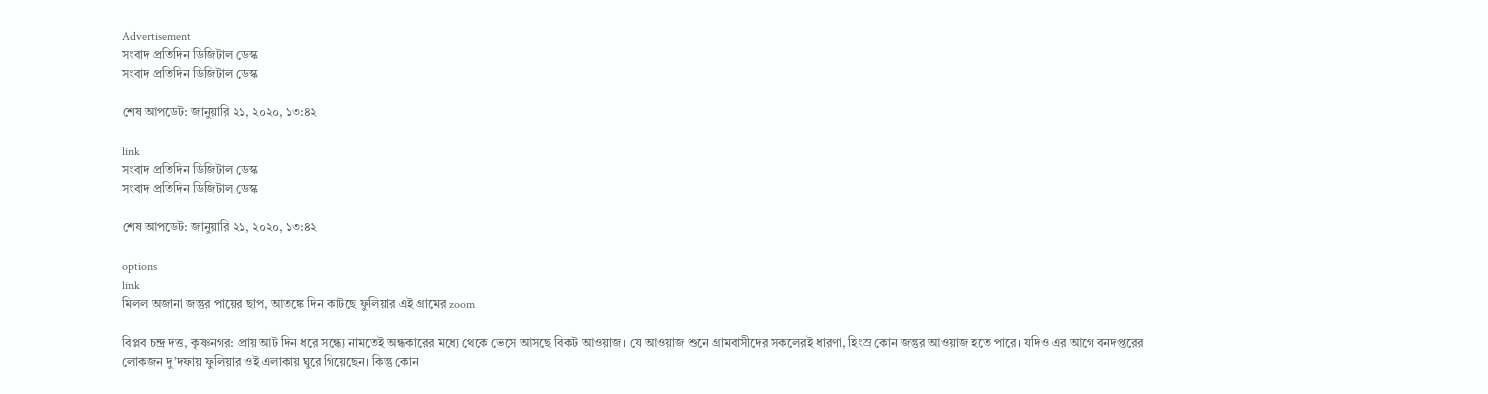Advertisement
সংবাদ প্রতিদিন ডিজিটাল ডেস্ক
সংবাদ প্রতিদিন ডিজিটাল ডেস্ক

শেষ আপডেট: জানুয়ারি ২১, ২০২০, ১৩:৪২

link
সংবাদ প্রতিদিন ডিজিটাল ডেস্ক
সংবাদ প্রতিদিন ডিজিটাল ডেস্ক

শেষ আপডেট: জানুয়ারি ২১, ২০২০, ১৩:৪২

options
link
মিলল অজানা জন্তুর পায়ের ছাপ, আতঙ্কে দিন কাটছে ফুলিয়ার এই গ্রামের zoom

বিপ্লব চন্দ্র দত্ত, কৃষ্ণনগর: প্রায় আট দিন ধরে সন্ধ্যে নামতেই অন্ধকারের মধ্যে থেকে ভেসে আসছে বিকট আওয়াজ। যে আওয়াজ শুনে গ্রামবাসীদের সকলেরই ধারণা, হিংস্র কোন জন্তুর আওয়াজ হতে পারে। যদিও এর আগে বনদপ্তরের লোকজন দু’দফায় ফুলিয়ার ওই এলাকায় ঘুরে গিয়েছেন। কিন্তু কোন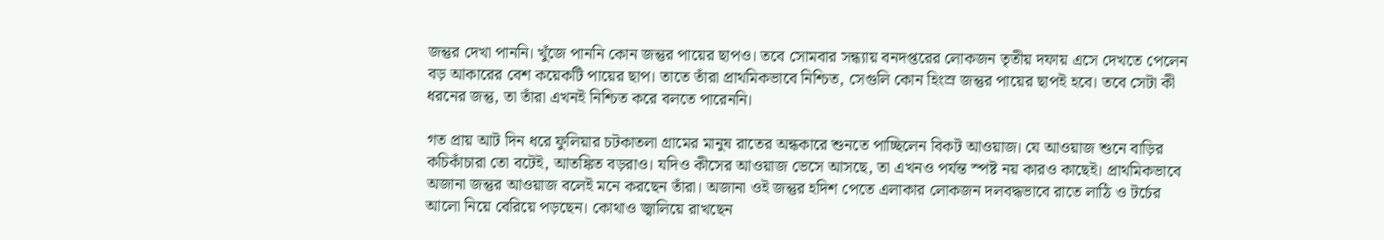জন্তুর দেখা পাননি। খুঁজে পাননি কোন জন্তুর পায়ের ছাপও। তবে সোমবার সন্ধ্যায় বনদপ্তরের লোকজন তৃতীয় দফায় এসে দেখতে পেলেন বড় আকারের বেশ কয়েকটি পায়ের ছাপ। তাতে তাঁরা প্রাথমিকভাবে নিশ্চিত, সেগুলি কোন হিংস্র জন্তুর পায়ের ছাপই হবে। তবে সেটা কী ধরনের জন্তু, তা তাঁরা এখনই নিশ্চিত করে বলতে পারেননি।

গত প্রায় আট দিন ধরে ফুলিয়ার চটকাতলা গ্রামের মানুষ রাতের অন্ধকারে শুনতে পাচ্ছিলেন বিকট আওয়াজ। যে আওয়াজ শুনে বাড়ির কচিকাঁচারা তো বটেই, আতঙ্কিত বড়রাও। যদিও কীসের আওয়াজ ভেসে আসছে, তা এখনও পর্যন্ত স্পষ্ট নয় কারও কাছেই। প্রাথমিকভাবে অজানা জন্তুর আওয়াজ বলেই মনে করছেন তাঁরা। অজানা ওই জন্তুর হদিশ পেতে এলাকার লোকজন দলবদ্ধভাবে রাতে লাঠি ও টর্চের আলো নিয়ে বেরিয়ে পড়ছেন। কোথাও জ্বালিয়ে রাখছেন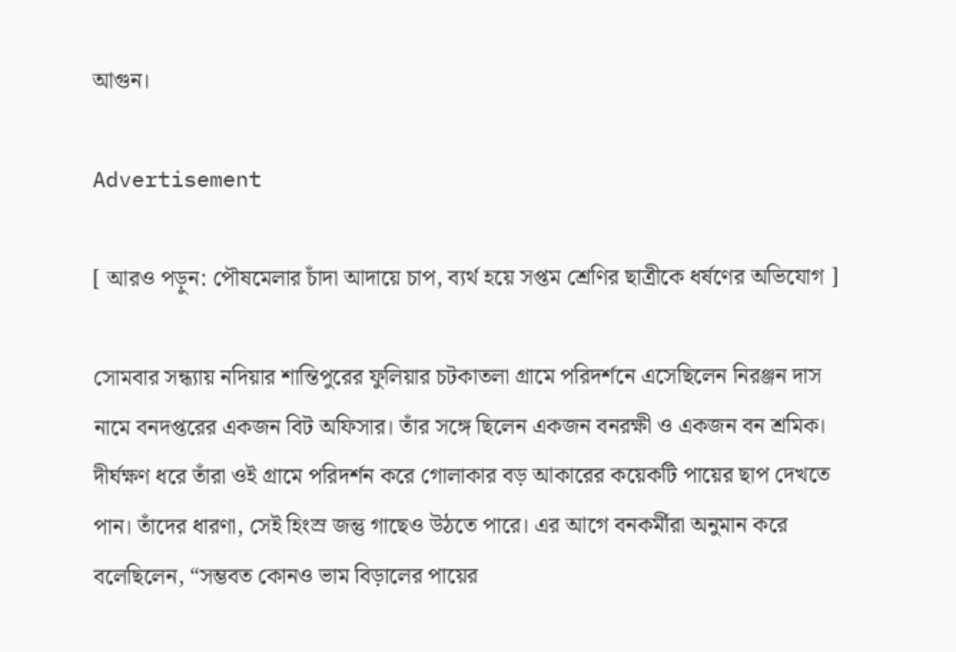আগুন।

Advertisement

[ আরও পড়ুন: পৌষমেলার চাঁদা আদায়ে চাপ, ব্যর্থ হয়ে সপ্তম শ্রেণির ছাত্রীকে ধর্ষণের অভিযোগ ]

সোমবার সন্ধ্যায় নদিয়ার শান্তিপুরের ফুলিয়ার চটকাতলা গ্রামে পরিদর্শনে এসেছিলেন নিরঞ্জন দাস নামে বনদপ্তরের একজন বিট অফিসার। তাঁর সঙ্গে ছিলেন একজন বনরক্ষী ও একজন বন শ্রমিক। দীর্ঘক্ষণ ধরে তাঁরা ওই গ্রামে পরিদর্শন করে গোলাকার বড় আকারের কয়েকটি পায়ের ছাপ দেখতে পান। তাঁদের ধারণা, সেই হিংস্র জন্তু গাছেও উঠতে পারে। এর আগে বনকর্মীরা অনুমান করে বলেছিলেন, “সম্ভবত কোনও ভাম বিড়ালের পায়ের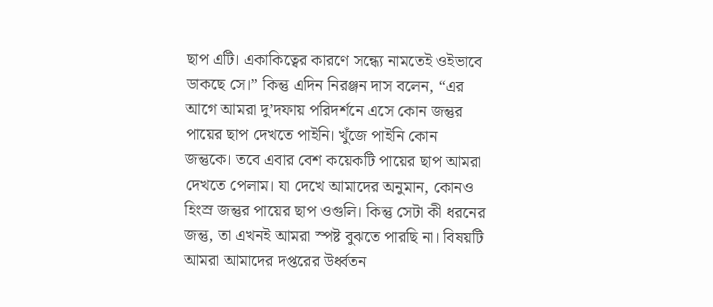ছাপ এটি। একাকিত্বের কারণে সন্ধ্যে নামতেই ওইভাবে ডাকছে সে।” কিন্তু এদিন নিরঞ্জন দাস বলেন, “এর আগে আমরা দু’দফায় পরিদর্শনে এসে কোন জন্তুর পায়ের ছাপ দেখতে পাইনি। খুঁজে পাইনি কোন জন্তুকে। তবে এবার বেশ কয়েকটি পায়ের ছাপ আমরা দেখতে পেলাম। যা দেখে আমাদের অনুমান, কোনও হিংস্র জন্তুর পায়ের ছাপ ওগুলি। কিন্তু সেটা কী ধরনের জন্তু, তা এখনই আমরা স্পষ্ট বুঝতে পারছি না। বিষয়টি আমরা আমাদের দপ্তরের উর্ধ্বতন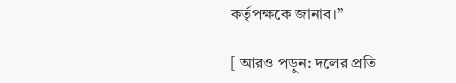কর্তৃপক্ষকে জানাব।”

[ আরও পড়ুন: দলের প্রতি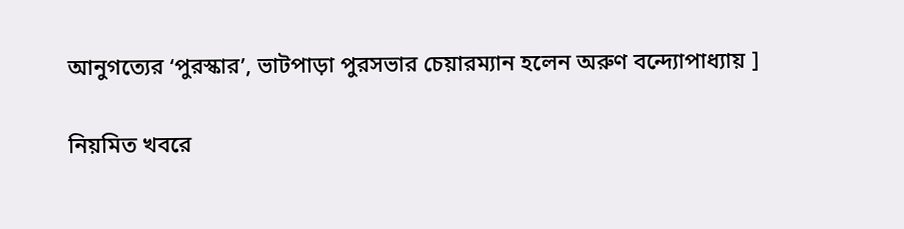আনুগত্যের ‘পুরস্কার’, ভাটপাড়া পুরসভার চেয়ারম্যান হলেন অরুণ বন্দ্যোপাধ্যায় ]

নিয়মিত খবরে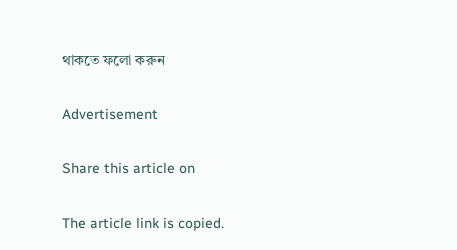থাকতে ফলো করুন

Advertisement

Share this article on

The article link is copied.